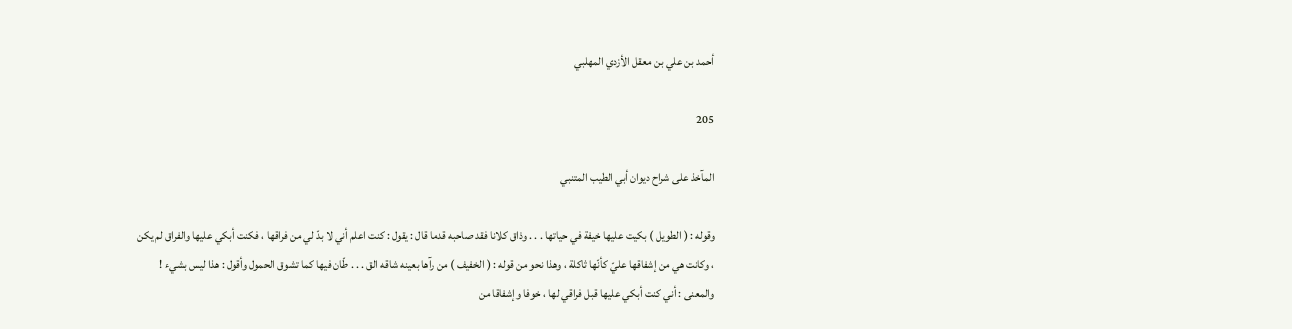أحمد بن علي بن معقل الأزدي المهلبي

205

المآخذ على شراح ديوان أبي الطيب المتنبي

وقوله : ( الطويل ) بكيت عليها خيفة في حياتها . . . وذاق كلانا فقد صاحبه قدما قال : يقول : كنت اعلم أني لا بدّ لي من فراقها ، فكنت أبكي عليها والفراق لم يكن ، وكانت هي من إشفاقها عليّ كأنّها ثاكلة ، وهذا نحو من قوله : ( الخفيف ) من رآها بعينه شاقه الق . . . طّان فيها كما تشوق الحمول وأقول : هذا ليس بشيء ! والمعنى : أني كنت أبكي عليها قبل فراقي لها ، خوفا وإشفاقا من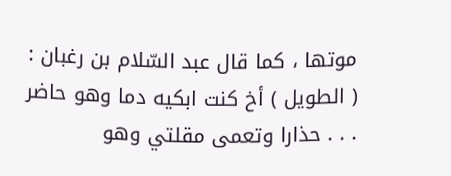موتها ، كما قال عبد السّلام بن رغبان : ( الطويل ) أخ كنت ابكيه دما وهو حاضر . . . حذارا وتعمى مقلتي وهو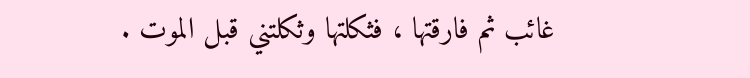غائب ثم فارقتها ، فثكلتها وثكلتني قبل الموت .